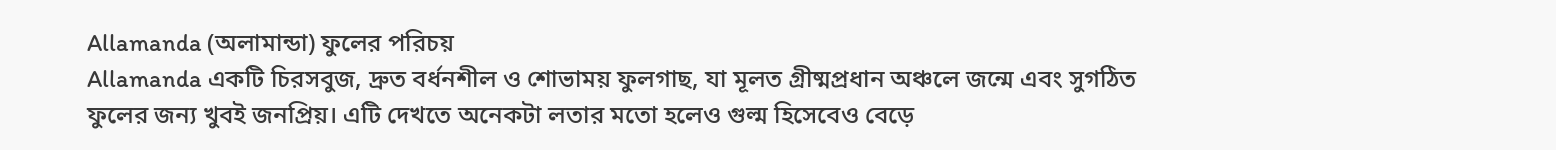Allamanda (অলামান্ডা) ফুলের পরিচয়
Allamanda একটি চিরসবুজ, দ্রুত বর্ধনশীল ও শোভাময় ফুলগাছ, যা মূলত গ্রীষ্মপ্রধান অঞ্চলে জন্মে এবং সুগঠিত ফুলের জন্য খুবই জনপ্রিয়। এটি দেখতে অনেকটা লতার মতো হলেও গুল্ম হিসেবেও বেড়ে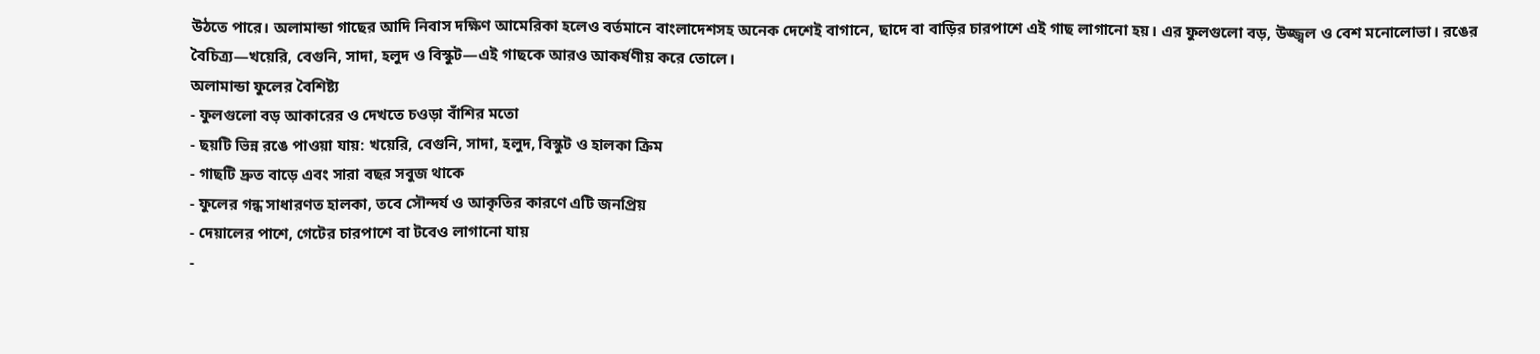উঠতে পারে। অলামান্ডা গাছের আদি নিবাস দক্ষিণ আমেরিকা হলেও বর্তমানে বাংলাদেশসহ অনেক দেশেই বাগানে, ছাদে বা বাড়ির চারপাশে এই গাছ লাগানো হয়। এর ফুলগুলো বড়, উজ্জ্বল ও বেশ মনোলোভা। রঙের বৈচিত্র্য—খয়েরি, বেগুনি, সাদা, হলুদ ও বিস্কুট—এই গাছকে আরও আকর্ষণীয় করে তোলে।
অলামান্ডা ফুলের বৈশিষ্ট্য
- ফুলগুলো বড় আকারের ও দেখতে চওড়া বাঁশির মতো
- ছয়টি ভিন্ন রঙে পাওয়া যায়: খয়েরি, বেগুনি, সাদা, হলুদ, বিস্কুট ও হালকা ক্রিম
- গাছটি দ্রুত বাড়ে এবং সারা বছর সবুজ থাকে
- ফুলের গন্ধ সাধারণত হালকা, তবে সৌন্দর্য ও আকৃতির কারণে এটি জনপ্রিয়
- দেয়ালের পাশে, গেটের চারপাশে বা টবেও লাগানো যায়
-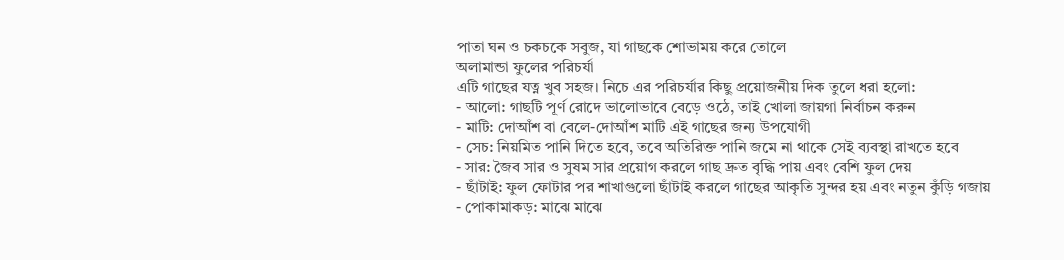পাতা ঘন ও চকচকে সবুজ, যা গাছকে শোভাময় করে তোলে
অলামান্ডা ফুলের পরিচর্যা
এটি গাছের যত্ন খুব সহজ। নিচে এর পরিচর্যার কিছু প্রয়োজনীয় দিক তুলে ধরা হলো:
- আলো: গাছটি পূর্ণ রোদে ভালোভাবে বেড়ে ওঠে, তাই খোলা জায়গা নির্বাচন করুন
- মাটি: দোআঁশ বা বেলে-দোআঁশ মাটি এই গাছের জন্য উপযোগী
- সেচ: নিয়মিত পানি দিতে হবে, তবে অতিরিক্ত পানি জমে না থাকে সেই ব্যবস্থা রাখতে হবে
- সার: জৈব সার ও সুষম সার প্রয়োগ করলে গাছ দ্রুত বৃদ্ধি পায় এবং বেশি ফুল দেয়
- ছাঁটাই: ফুল ফোটার পর শাখাগুলো ছাঁটাই করলে গাছের আকৃতি সুন্দর হয় এবং নতুন কুঁড়ি গজায়
- পোকামাকড়: মাঝে মাঝে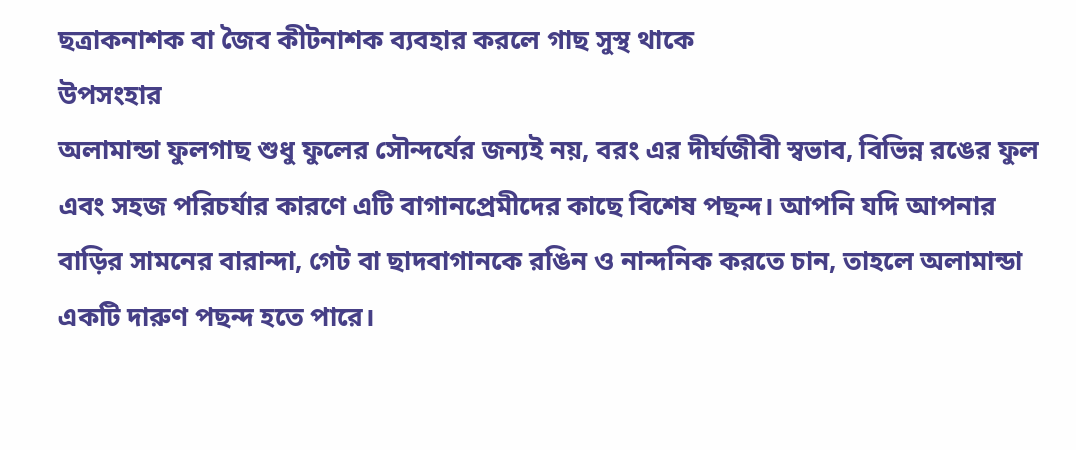ছত্রাকনাশক বা জৈব কীটনাশক ব্যবহার করলে গাছ সুস্থ থাকে
উপসংহার
অলামান্ডা ফুলগাছ শুধু ফুলের সৌন্দর্যের জন্যই নয়, বরং এর দীর্ঘজীবী স্বভাব, বিভিন্ন রঙের ফুল এবং সহজ পরিচর্যার কারণে এটি বাগানপ্রেমীদের কাছে বিশেষ পছন্দ। আপনি যদি আপনার বাড়ির সামনের বারান্দা, গেট বা ছাদবাগানকে রঙিন ও নান্দনিক করতে চান, তাহলে অলামান্ডা একটি দারুণ পছন্দ হতে পারে।